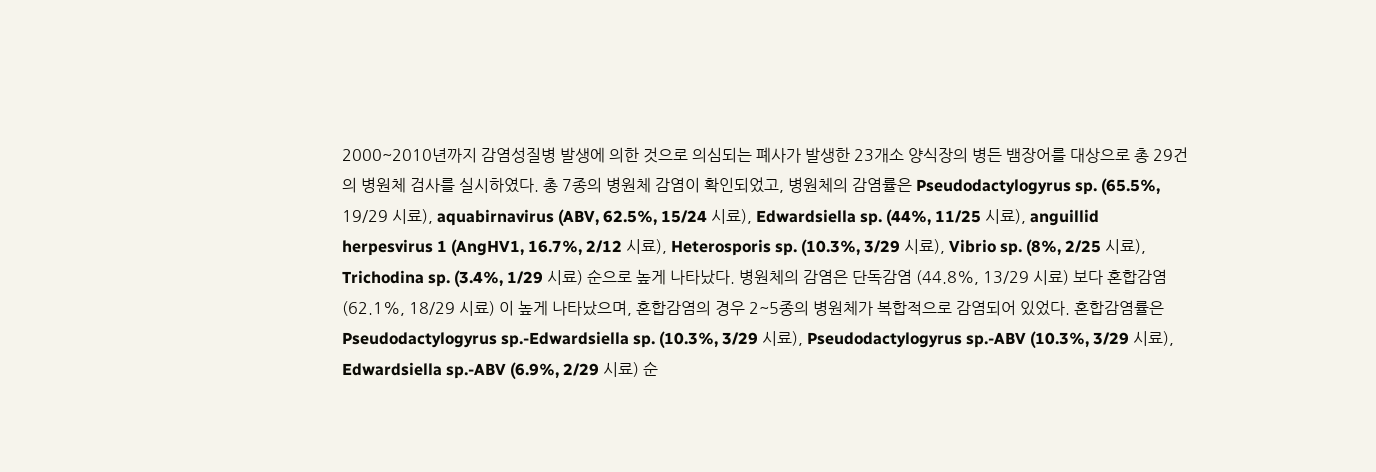2000~2010년까지 감염성질병 발생에 의한 것으로 의심되는 폐사가 발생한 23개소 양식장의 병든 뱀장어를 대상으로 총 29건의 병원체 검사를 실시하였다. 총 7종의 병원체 감염이 확인되었고, 병원체의 감염률은 Pseudodactylogyrus sp. (65.5%, 19/29 시료), aquabirnavirus (ABV, 62.5%, 15/24 시료), Edwardsiella sp. (44%, 11/25 시료), anguillid herpesvirus 1 (AngHV1, 16.7%, 2/12 시료), Heterosporis sp. (10.3%, 3/29 시료), Vibrio sp. (8%, 2/25 시료), Trichodina sp. (3.4%, 1/29 시료) 순으로 높게 나타났다. 병원체의 감염은 단독감염 (44.8%, 13/29 시료) 보다 혼합감염(62.1%, 18/29 시료) 이 높게 나타났으며, 혼합감염의 경우 2~5종의 병원체가 복합적으로 감염되어 있었다. 혼합감염률은 Pseudodactylogyrus sp.-Edwardsiella sp. (10.3%, 3/29 시료), Pseudodactylogyrus sp.-ABV (10.3%, 3/29 시료), Edwardsiella sp.-ABV (6.9%, 2/29 시료) 순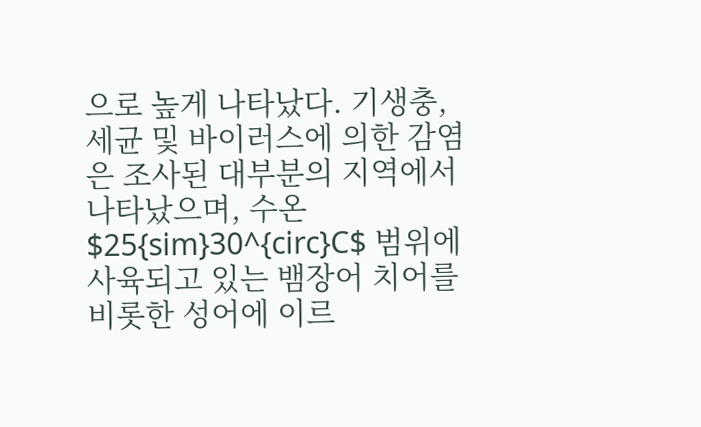으로 높게 나타났다. 기생충, 세균 및 바이러스에 의한 감염은 조사된 대부분의 지역에서 나타났으며, 수온 $25{sim}30^{circ}C$ 범위에 사육되고 있는 뱀장어 치어를 비롯한 성어에 이르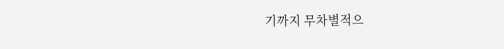기까지 무차별적으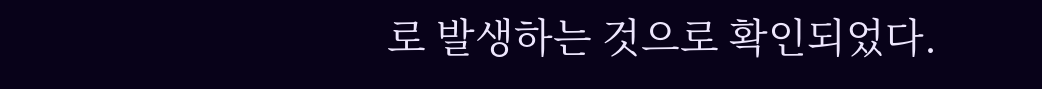로 발생하는 것으로 확인되었다.